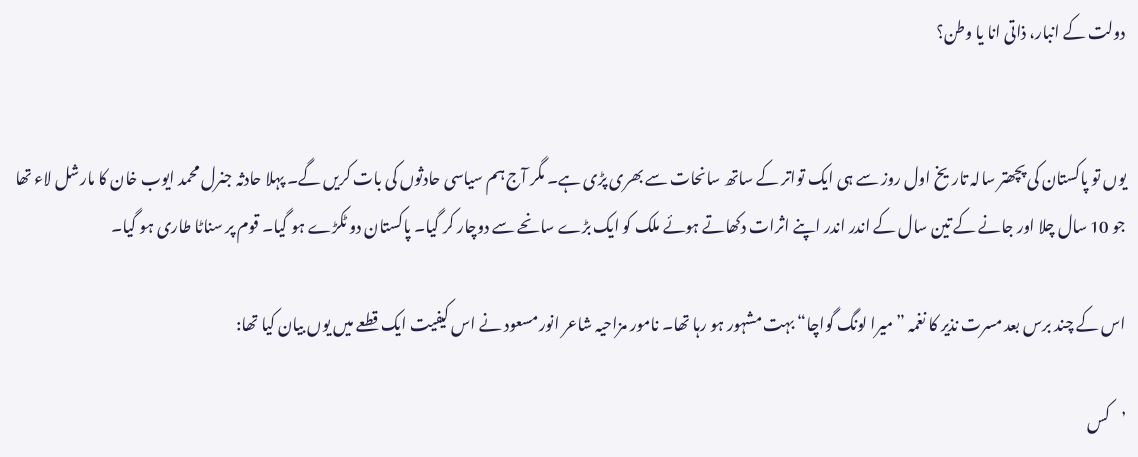دولت کے انبار، ذاتی انا یا وطن؟


یوں تو پاکستان کی پچھتر سالہ تاریخ اول روز سے ہی ایک تواتر کے ساتھ سانحات سے بھری پڑی ہے۔ مگر آج ہم سیاسی حادثوں کی بات کریں گے۔ پہلا حادثہ جنرل محمد ایوب خان کا مارشل لاء تھا جو 10 سال چلا اور جانے کے تین سال کے اندر اندر اپنے اثرات دکھاتے ہوئے ملک کو ایک بڑے سانحے سے دوچار کر گیا۔ پاکستان دو ٹکڑے ہو گیا۔ قوم پر سناٹا طاری ہو گیا۔

اس کے چند برس بعد مسرت نذیر کا نغمہ ”میرا لونگ گواچا“ بہت مشہور ہو رہا تھا۔ نامور مزاحیہ شاعر انور مسعود نے اس کیفیت ایک قطعے میں یوں بیان کیا تھا:

’کس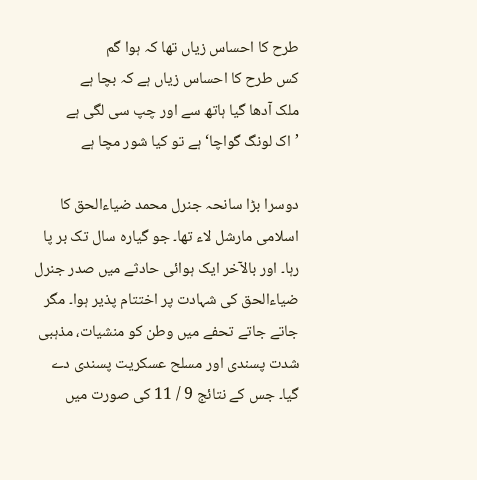طرح کا احساس زیاں تھا کہ ہوا گم
کس طرح کا احساس زیاں ہے کہ بچا ہے
ملک آدھا گیا ہاتھ سے اور چپ سی لگی ہے
’اک لونگ گواچا‘ ہے تو کیا شور مچا ہے

دوسرا بڑا سانحہ جنرل محمد ضیاءالحق کا اسلامی مارشل لاء تھا۔ جو گیارہ سال تک بر پا رہا۔ اور بالآخر ایک ہوائی حادثے میں صدر جنرل ضیاءالحق کی شہادت پر اختتام پذیر ہوا۔ مگر جاتے جاتے تحفے میں وطن کو منشیات، مذہبی شدت پسندی اور مسلح عسکریت پسندی دے گیا۔ جس کے نتائج 9 / 11 کی صورت میں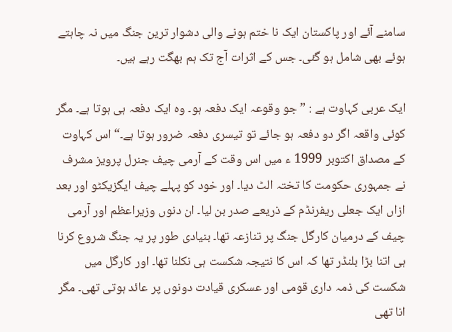سامنے آئے اور پاکستان ایک نا ختم ہونے والی دشوار ترین جنگ میں نہ چاہتے ہوئے بھی شامل ہو گئی۔ جس کے اثرات آج تک ہم بھگت رہے ہیں۔

ایک عربی کہاوت ہے : ”جو وقوعہ ایک دفعہ ہو۔ وہ ایک دفعہ ہی ہوتا ہے۔ مگر کوئی واقعہ اگر دو دفعہ ہو جائے تو تیسری دفعہ ضرور ہوتا ہے۔“ اس کہاوت کے مصداق اکتوبر 1999 ء میں اس وقت کے آرمی چیف جنرل پرویز مشرف نے جمہوری حکومت کا تختہ الٹ دیا۔ اور خود کو پہلے چیف ایگزیکٹو اور بعد ازاں ایک جعلی ریفرنڈم کے ذریعے صدر بن لیا۔ ان دنوں وزیراعظم اور آرمی چیف کے درمیان کارگل جنگ پر تنازعہ تھا۔ بنیادی طور پر یہ جنگ شروع کرنا ہی اتنا بڑا بلنڈر تھا کہ اس کا نتیجہ شکست ہی نکلنا تھا۔ اور کارگل میں شکست کی ذمہ داری قومی اور عسکری قیادت دونوں پر عائد ہوتی تھی۔ مگر انا تھی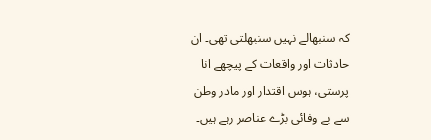کہ سنبھالے نہیں سنبھلتی تھی۔ ان حادثات اور واقعات کے پیچھے انا پرستی، ہوس اقتدار اور مادر وطن سے بے وفائی بڑے عناصر رہے ہیں۔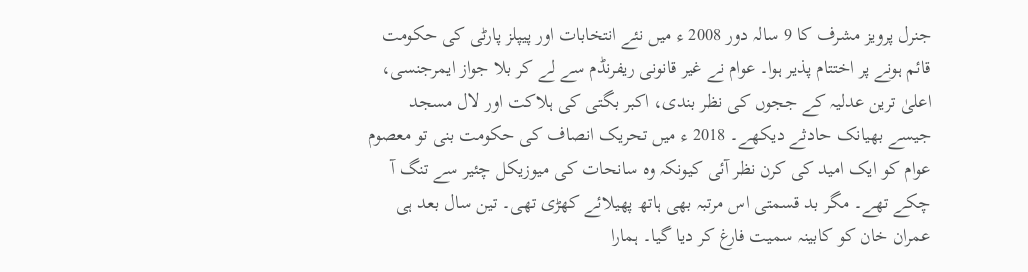جنرل پرویز مشرف کا 9 سالہ دور 2008 ء میں نئے انتخابات اور پیپلز پارٹی کی حکومت قائم ہونے پر اختتام پذیر ہوا۔ عوام نے غیر قانونی ریفرنڈم سے لے کر بلا جواز ایمرجنسی، اعلیٰ ترین عدلیہ کے ججوں کی نظر بندی، اکبر بگتی کی ہلاکت اور لال مسجد جیسے بھیانک حادثے دیکھے۔ 2018 ء میں تحریک انصاف کی حکومت بنی تو معصوم عوام کو ایک امید کی کرن نظر آئی کیونکہ وہ سانحات کی میوزیکل چئیر سے تنگ آ چکے تھے۔ مگر بد قسمتی اس مرتبہ بھی ہاتھ پھیلائے کھڑی تھی۔ تین سال بعد ہی عمران خان کو کابینہ سمیت فارغ کر دیا گیا۔ ہمارا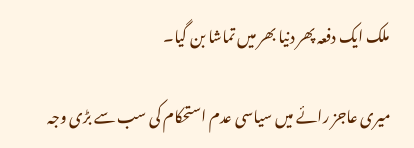ملک ایک دفعہ پھر دنیا بھر میں تماشا بن گیا۔

میری عاجز رائے میں سیاسی عدم استحکام کی سب سے بڑی وجہ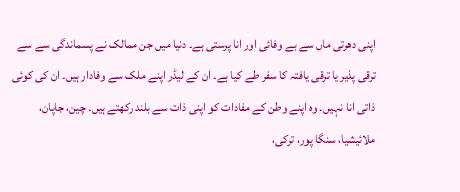اپنی دھرتی ماں سے بے وفائی اور انا پرستی ہے۔ دنیا میں جن ممالک نے پسماندگی سے سے ترقی پذیر یا ترقی یافتہ کا سفر طے کیا ہے۔ ان کے لیڈر اپنے ملک سے وفادار ہیں۔ ان کی کوئی ذاتی انا نہیں۔ وہ اپنے وطن کے مفادات کو اپنی ذات سے بلند رکھتے ہیں۔ چین، جاپان، ملائیشیا، سنگا پور، ترکی،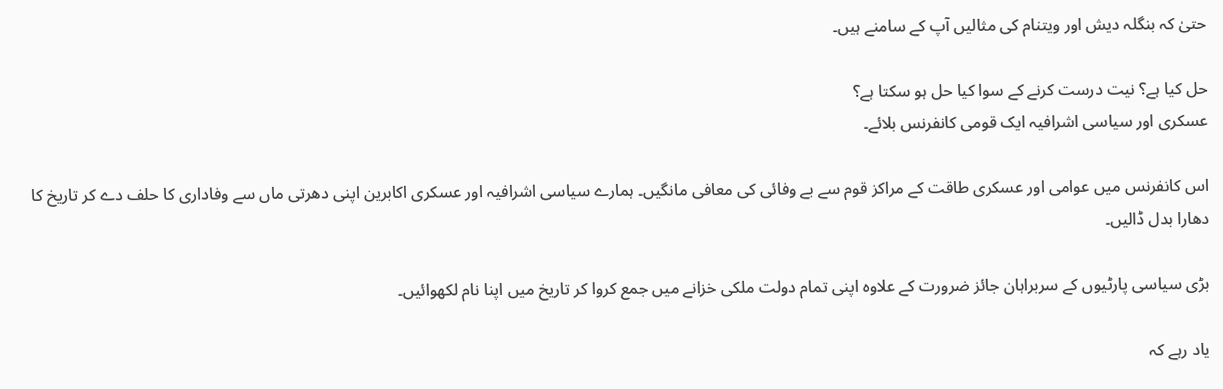حتیٰ کہ بنگلہ دیش اور ویتنام کی مثالیں آپ کے سامنے ہیں۔

حل کیا ہے؟ نیت درست کرنے کے سوا کیا حل ہو سکتا ہے؟
عسکری اور سیاسی اشرافیہ ایک قومی کانفرنس بلائے۔

اس کانفرنس میں عوامی اور عسکری طاقت کے مراکز قوم سے بے وفائی کی معافی مانگیں۔ ہمارے سیاسی اشرافیہ اور عسکری اکابرین اپنی دھرتی ماں سے وفاداری کا حلف دے کر تاریخ کا دھارا بدل ڈالیں۔

بڑی سیاسی پارٹیوں کے سربراہان جائز ضرورت کے علاوہ اپنی تمام دولت ملکی خزانے میں جمع کروا کر تاریخ میں اپنا نام لکھوائیں۔

یاد رہے کہ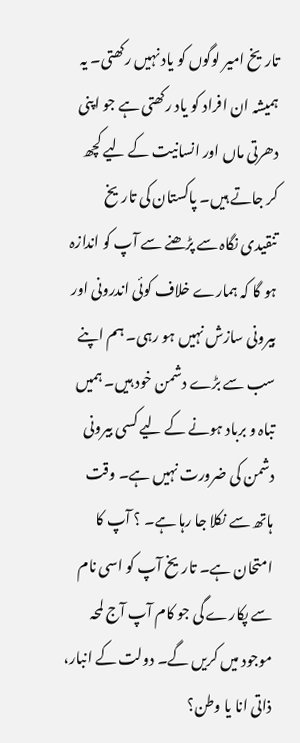تاریخ امیر لوگوں کو یاد نہیں رکھتی۔ یہ ہمیشہ ان افراد کو یاد رکھتی ہے جو اپنی دھرتی ماں اور انسانیت کے لیے کچھ کر جاتے ہیں۔ پاکستان کی تاریخ تنقیدی نگاہ سے پڑھنے سے آپ کو اندازہ ہو گا کہ ہمارے خلاف کوئی اندرونی اور بیرونی سازش نہیں ہو رہی۔ ہم اپنے سب سے بڑے دشمن خود ہیں۔ ہمیں تباہ و برباد ہونے کے لیے کسی بیرونی دشمن کی ضرورت نہیں ہے۔ وقت ہاتھ سے نکلا جا رہا ہے۔ ؟ آپ کا امتحان ہے۔ تاریخ آپ کو اسی نام سے پکارے گی جو کام آپ آج لمحہ موجود میں کریں گے۔ دولت کے انبار، ذاتی انا یا وطن؟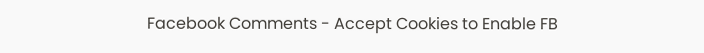Facebook Comments - Accept Cookies to Enable FB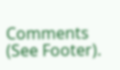Comments (See Footer).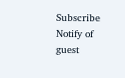Subscribe
Notify of
guest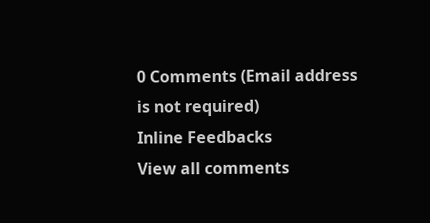0 Comments (Email address is not required)
Inline Feedbacks
View all comments